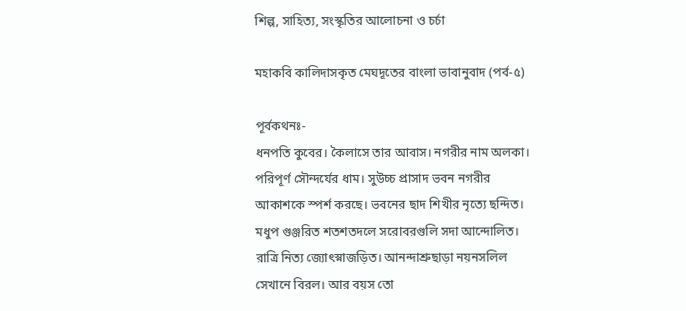শিল্প, সাহিত্য, সংস্কৃতির আলোচনা ও চর্চা

মহাকবি কালিদাসকৃত মেঘদূতের বাংলা ভাবানুবাদ (পর্ব-৫)

পূর্বকথনঃ-
ধনপতি কুবের। কৈলাসে তার আবাস। নগরীর নাম অলকা। পরিপূর্ণ সৌন্দর্যের ধাম। সুউচ্চ প্রাসাদ ভবন নগরীর আকাশকে স্পর্শ করছে। ভবনের ছাদ শিখীর নৃত্যে ছন্দিত। মধুপ গুঞ্জরিত শতশতদলে সরোবরগুলি সদা আন্দোলিত। রাত্রি নিত্য জ্যোৎস্নাজড়িত। আনন্দাশ্রুছাড়া নয়নসলিল সেখানে বিরল। আর বয়স তো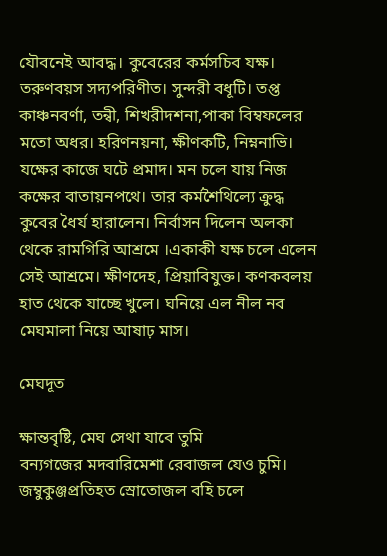যৌবনেই আবদ্ধ। কুবেরের কর্মসচিব যক্ষ। তরুণবয়স সদ্যপরিণীত। সুন্দরী বধূটি। তপ্ত কাঞ্চনবর্ণা, তন্বী, শিখরীদশনা,পাকা বিম্বফলের মতো অধর। হরিণনয়না, ক্ষীণকটি, নিম্ননাভি। যক্ষের কাজে ঘটে প্রমাদ। মন চলে যায় নিজ কক্ষের বাতায়নপথে। তার কর্মশৈথিল্যে ক্রুদ্ধ কুবের ধৈর্য হারালেন। নির্বাসন দিলেন অলকা থেকে রামগিরি আশ্রমে ।একাকী যক্ষ চলে এলেন সেই আশ্রমে। ক্ষীণদেহ, প্রিয়াবিযুক্ত। কণকবলয় হাত থেকে যাচ্ছে খুলে। ঘনিয়ে এল নীল নব মেঘমালা নিয়ে আষাঢ় মাস।

মেঘদূত

ক্ষান্তবৃষ্টি, মেঘ সেথা যাবে তুমি
বন্যগজের মদবারিমেশা রেবাজল যেও চুমি।
জম্বুকুঞ্জপ্রতিহত স্রোতোজল বহি চলে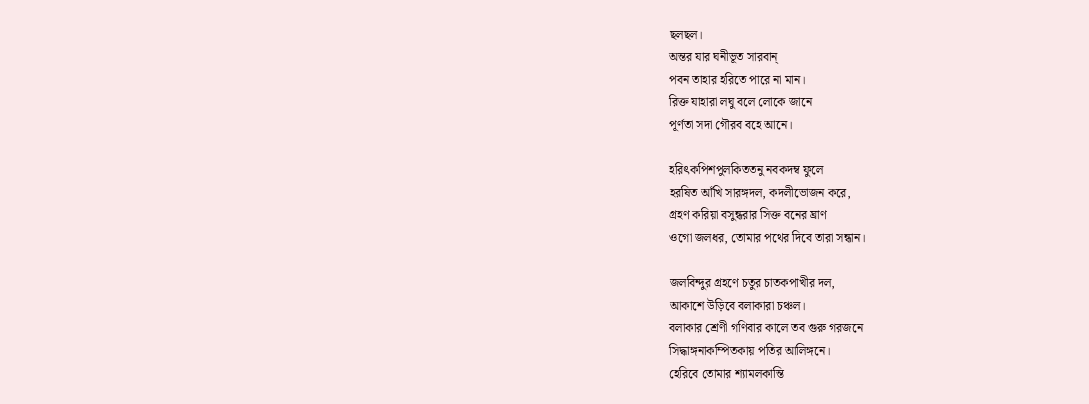ছলছল।
অন্তর যার ঘনীভূত সারবান্
পবন তাহার হরিতে পারে না মান।
রিক্ত যাহারা লঘু বলে লোকে জানে
পূর্ণতা সদা গৌরব বহে আনে।

হরিৎকপিশপুলকিততনু নবকদম্ব ফুলে
হরষিত আঁখি সারঙ্গদল, কদলীভোজন করে,
গ্রহণ করিয়া বসুন্ধরার সিক্ত বনের ঘ্রাণ
ওগো জলধর, তোমার পথের দিবে তারা সন্ধান।

জলবিন্দুর গ্রহণে চতুর চাতকপাখীর দল,
আকাশে উড়িবে বলাকারা চঞ্চল।
বলাকার শ্রেণী গণিবার কালে তব গুরু গরজনে
সিদ্ধাঙ্গনাকম্পিতকায় পতির আলিঙ্গনে।
হেরিবে তোমার শ্যামলকান্তি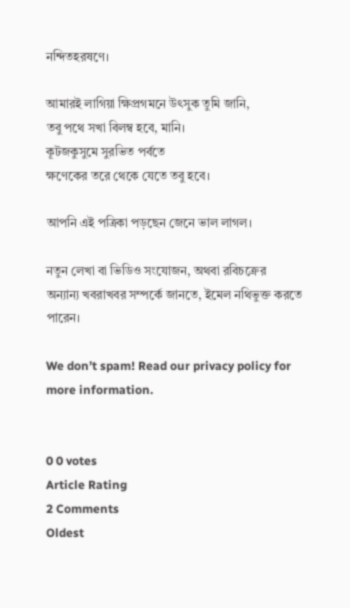নন্দিতহরষণে।

আমারই লাগিয়া ক্ষিপ্রগমনে উৎসুক তুমি জানি,
তবু পথে সখা বিলম্ব হবে, মানি।
কূটজকুসুমে সুরভিত পর্বতে
ক্ষণেকের তরে থেকে যেতে তবু হবে।

আপনি এই পত্রিকা পড়ছেন জেনে ভাল লাগল।

নতুন লেখা বা ভিডিও সংযোজন, অথবা রবিচক্রের অন্যান্য খবরাখবর সম্পর্কে জানতে, ইমেল নথিভুক্ত করতে পারেন।

We don’t spam! Read our privacy policy for more information.


0 0 votes
Article Rating
2 Comments
Oldest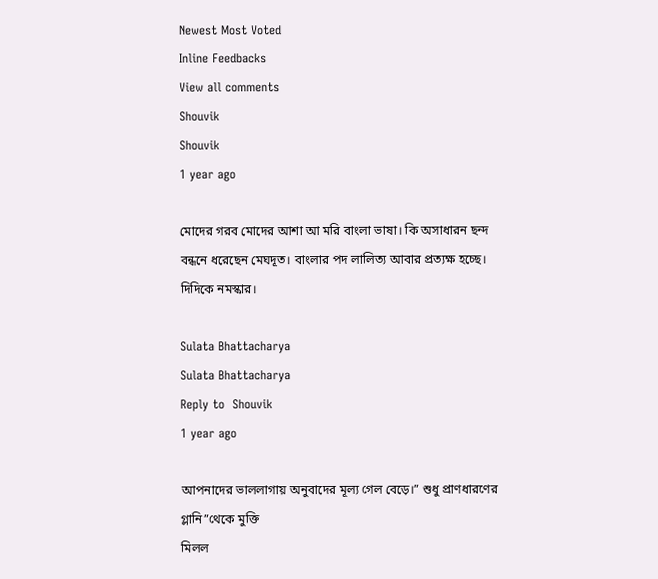Newest Most Voted
Inline Feedbacks
View all comments
Shouvik
Shouvik
1 year ago

মোদের গরব মোদের আশা আ মরি বাংলা ভাষা। কি অসাধারন ছন্দ বন্ধনে ধরেছেন মেঘদূত। বাংলার পদ লালিত্য আবার প্রত্যক্ষ হচ্ছে। দিদিকে নমস্কার।

Sulata Bhattacharya
Sulata Bhattacharya
Reply to  Shouvik
1 year ago

আপনাদের ভাললাগায় অনুবাদের মূল্য গেল বেড়ে।” শুধু প্রাণধারণের গ্লানি”থেকে মুক্তি
মিলল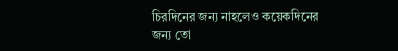চিরদিনের জন্য নাহলেও কয়েকদিনের
জন্য তো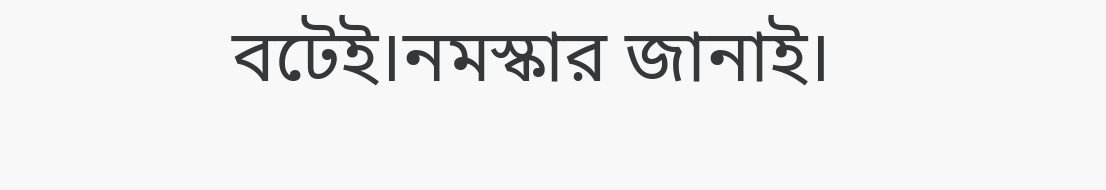বটেই।নমস্কার জানাই।